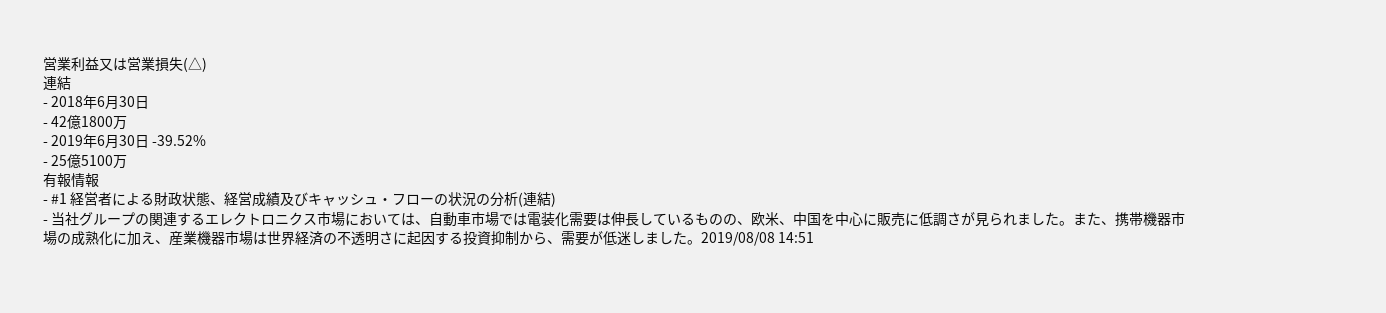営業利益又は営業損失(△)
連結
- 2018年6月30日
- 42億1800万
- 2019年6月30日 -39.52%
- 25億5100万
有報情報
- #1 経営者による財政状態、経営成績及びキャッシュ・フローの状況の分析(連結)
- 当社グループの関連するエレクトロニクス市場においては、自動車市場では電装化需要は伸長しているものの、欧米、中国を中心に販売に低調さが見られました。また、携帯機器市場の成熟化に加え、産業機器市場は世界経済の不透明さに起因する投資抑制から、需要が低迷しました。2019/08/08 14:51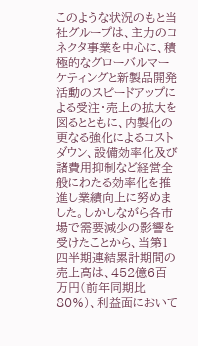このような状況のもと当社グループは、主力のコネクタ事業を中心に、積極的なグローバルマーケティングと新製品開発活動のスピードアップによる受注・売上の拡大を図るとともに、内製化の更なる強化によるコストダウン、設備効率化及び諸費用抑制など経営全般にわたる効率化を推進し業績向上に努めました。しかしながら各市場で需要減少の影響を受けたことから、当第1四半期連結累計期間の売上高は、452億6百万円(前年同期比80%)、利益面において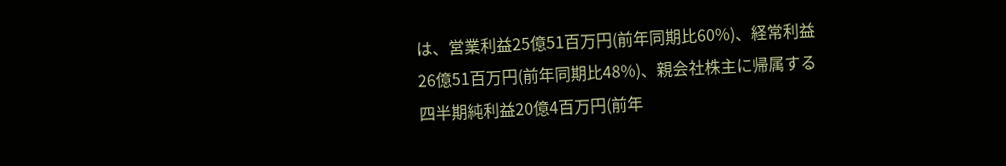は、営業利益25億51百万円(前年同期比60%)、経常利益26億51百万円(前年同期比48%)、親会社株主に帰属する四半期純利益20億4百万円(前年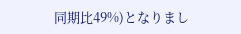同期比49%)となりまし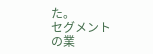た。
セグメントの業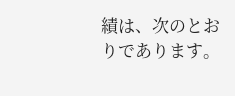績は、次のとおりであります。